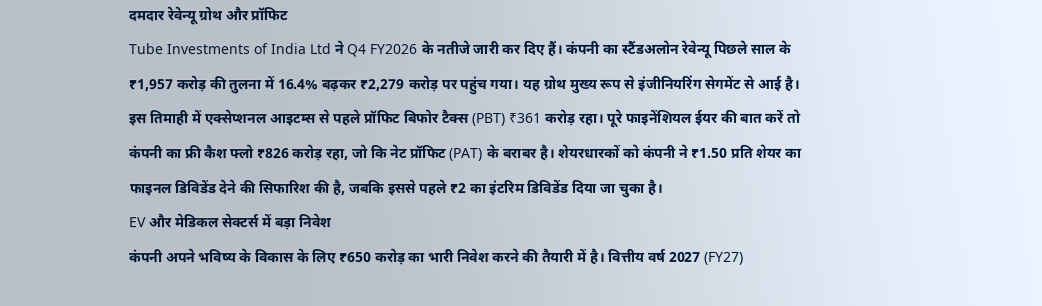दमदार रेवेन्यू ग्रोथ और प्रॉफिट
Tube Investments of India Ltd ने Q4 FY2026 के नतीजे जारी कर दिए हैं। कंपनी का स्टैंडअलोन रेवेन्यू पिछले साल के ₹1,957 करोड़ की तुलना में 16.4% बढ़कर ₹2,279 करोड़ पर पहुंच गया। यह ग्रोथ मुख्य रूप से इंजीनियरिंग सेगमेंट से आई है। इस तिमाही में एक्सेप्शनल आइटम्स से पहले प्रॉफिट बिफोर टैक्स (PBT) ₹361 करोड़ रहा। पूरे फाइनेंशियल ईयर की बात करें तो कंपनी का फ्री कैश फ्लो ₹826 करोड़ रहा, जो कि नेट प्रॉफिट (PAT) के बराबर है। शेयरधारकों को कंपनी ने ₹1.50 प्रति शेयर का फाइनल डिविडेंड देने की सिफारिश की है, जबकि इससे पहले ₹2 का इंटरिम डिविडेंड दिया जा चुका है।
EV और मेडिकल सेक्टर्स में बड़ा निवेश
कंपनी अपने भविष्य के विकास के लिए ₹650 करोड़ का भारी निवेश करने की तैयारी में है। वित्तीय वर्ष 2027 (FY27)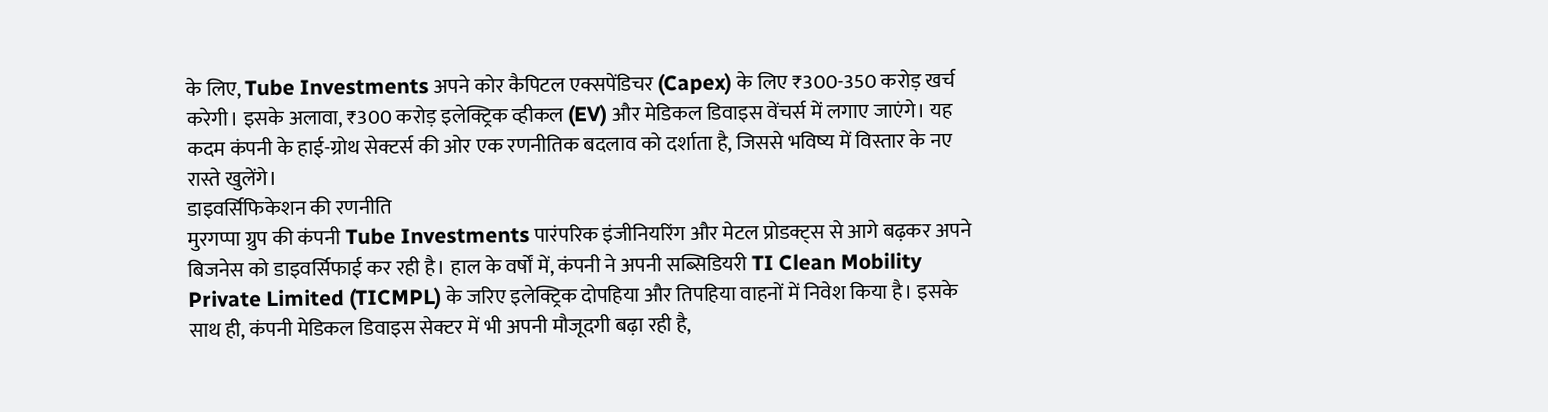के लिए, Tube Investments अपने कोर कैपिटल एक्सपेंडिचर (Capex) के लिए ₹300-350 करोड़ खर्च करेगी। इसके अलावा, ₹300 करोड़ इलेक्ट्रिक व्हीकल (EV) और मेडिकल डिवाइस वेंचर्स में लगाए जाएंगे। यह कदम कंपनी के हाई-ग्रोथ सेक्टर्स की ओर एक रणनीतिक बदलाव को दर्शाता है, जिससे भविष्य में विस्तार के नए रास्ते खुलेंगे।
डाइवर्सिफिकेशन की रणनीति
मुरगप्पा ग्रुप की कंपनी Tube Investments पारंपरिक इंजीनियरिंग और मेटल प्रोडक्ट्स से आगे बढ़कर अपने बिजनेस को डाइवर्सिफाई कर रही है। हाल के वर्षों में, कंपनी ने अपनी सब्सिडियरी TI Clean Mobility Private Limited (TICMPL) के जरिए इलेक्ट्रिक दोपहिया और तिपहिया वाहनों में निवेश किया है। इसके साथ ही, कंपनी मेडिकल डिवाइस सेक्टर में भी अपनी मौजूदगी बढ़ा रही है,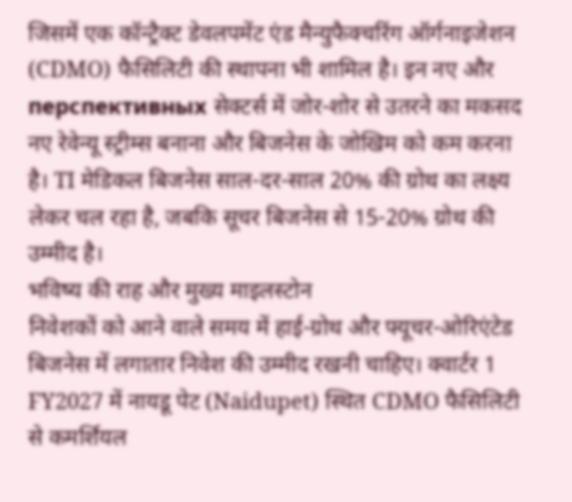जिसमें एक कॉन्ट्रैक्ट डेवलपमेंट एंड मैन्युफैक्चरिंग ऑर्गनाइजेशन (CDMO) फैसिलिटी की स्थापना भी शामिल है। इन नए और перспективных सेक्टर्स में जोर-शोर से उतरने का मकसद नए रेवेन्यू स्ट्रीम्स बनाना और बिजनेस के जोखिम को कम करना है। TI मेडिकल बिजनेस साल-दर-साल 20% की ग्रोथ का लक्ष्य लेकर चल रहा है, जबकि सूचर बिजनेस से 15-20% ग्रोथ की उम्मीद है।
भविष्य की राह और मुख्य माइलस्टोन
निवेशकों को आने वाले समय में हाई-ग्रोथ और फ्यूचर-ओरिएंटेड बिजनेस में लगातार निवेश की उम्मीद रखनी चाहिए। क्वार्टर 1 FY2027 में नायडू पेट (Naidupet) स्थित CDMO फैसिलिटी से कमर्शियल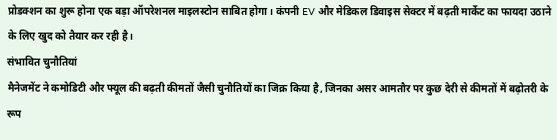प्रोडक्शन का शुरू होना एक बड़ा ऑपरेशनल माइलस्टोन साबित होगा। कंपनी EV और मेडिकल डिवाइस सेक्टर में बढ़ती मार्केट का फायदा उठाने के लिए खुद को तैयार कर रही है।
संभावित चुनौतियां
मैनेजमेंट ने कमोडिटी और फ्यूल की बढ़ती कीमतों जैसी चुनौतियों का जिक्र किया है, जिनका असर आमतौर पर कुछ देरी से कीमतों में बढ़ोतरी के रूप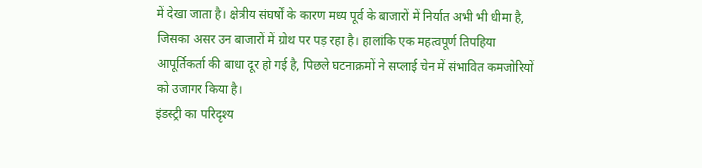में देखा जाता है। क्षेत्रीय संघर्षों के कारण मध्य पूर्व के बाजारों में निर्यात अभी भी धीमा है, जिसका असर उन बाजारों में ग्रोथ पर पड़ रहा है। हालांकि एक महत्वपूर्ण तिपहिया आपूर्तिकर्ता की बाधा दूर हो गई है, पिछले घटनाक्रमों ने सप्लाई चेन में संभावित कमजोरियों को उजागर किया है।
इंडस्ट्री का परिदृश्य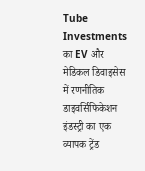Tube Investments का EV और मेडिकल डिवाइसेस में रणनीतिक डाइवर्सिफिकेशन इंडस्ट्री का एक व्यापक ट्रेंड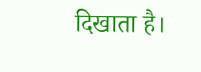दिखाता है।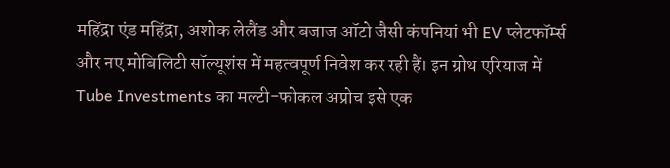महिंद्रा एंड महिंद्रा, अशोक लेलैंड और बजाज ऑटो जैसी कंपनियां भी EV प्लेटफॉर्म्स और नए मोबिलिटी सॉल्यूशंस में महत्वपूर्ण निवेश कर रही हैं। इन ग्रोथ एरियाज में Tube Investments का मल्टी-फोकल अप्रोच इसे एक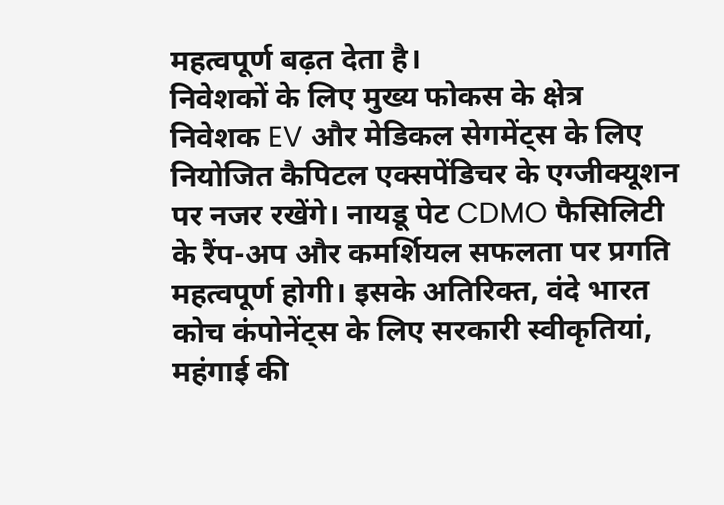महत्वपूर्ण बढ़त देता है।
निवेशकों के लिए मुख्य फोकस के क्षेत्र
निवेशक EV और मेडिकल सेगमेंट्स के लिए नियोजित कैपिटल एक्सपेंडिचर के एग्जीक्यूशन पर नजर रखेंगे। नायडू पेट CDMO फैसिलिटी के रैंप-अप और कमर्शियल सफलता पर प्रगति महत्वपूर्ण होगी। इसके अतिरिक्त, वंदे भारत कोच कंपोनेंट्स के लिए सरकारी स्वीकृतियां, महंगाई की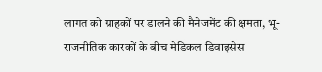लागत को ग्राहकों पर डालने की मैनेजमेंट की क्षमता, भू-राजनीतिक कारकों के बीच मेडिकल डिवाइसेस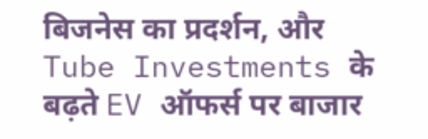बिजनेस का प्रदर्शन, और Tube Investments के बढ़ते EV ऑफर्स पर बाजार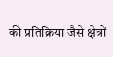की प्रतिक्रिया जैसे क्षेत्रों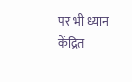पर भी ध्यान केंद्रित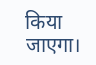किया जाएगा।